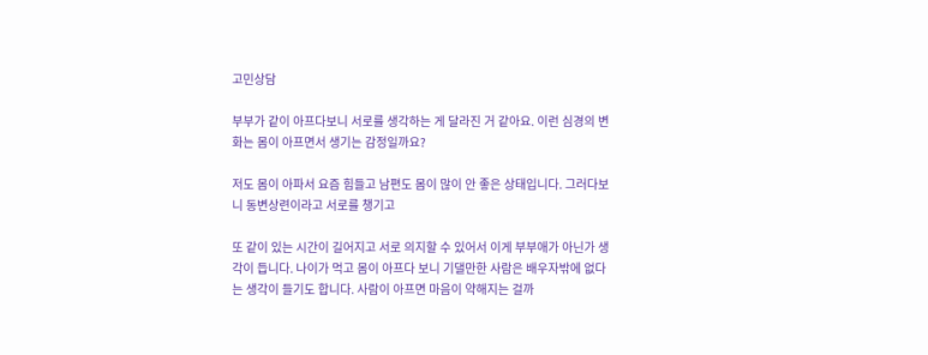고민상담

부부가 같이 아프다보니 서로를 생각하는 게 달라진 거 같아요. 이런 심경의 변화는 몸이 아프면서 생기는 감정일까요?

저도 몸이 아파서 요즘 힘들고 남편도 몸이 많이 안 좋은 상태입니다. 그러다보니 동변상련이라고 서로를 챙기고

또 같이 있는 시간이 길어지고 서로 의지할 수 있어서 이게 부부애가 아닌가 생각이 듭니다. 나이가 먹고 몸이 아프다 보니 기댈만한 사람은 배우자밖에 없다는 생각이 들기도 합니다. 사람이 아프면 마음이 약해지는 걸까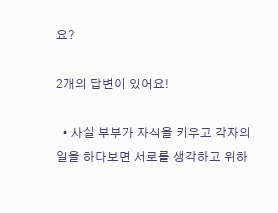요?

2개의 답변이 있어요!

  • 사실 부부가 자식을 키우고 각자의 일을 하다보면 서로를 생각하고 위하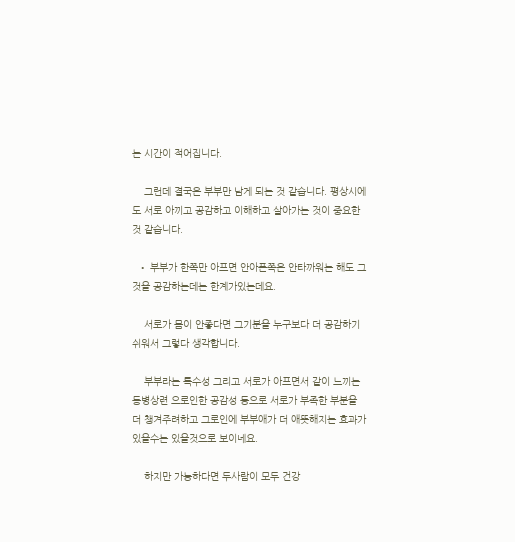는 시간이 적어집니다.

    그런데 결국은 부부만 남게 되는 것 같습니다. 평상시에도 서로 아끼고 공감하고 이해하고 살아가는 것이 중요한 것 같습니다.

  • 부부가 한쪽만 아프면 안아픈쪽은 안타까워는 해도 그것을 공감하는데는 한계가있는데요.

    서로가 몸이 안좋다면 그기분을 누구보다 더 공감하기 쉬워서 그렇다 생각합니다.

    부부라는 특수성 그리고 서로가 아프면서 같이 느끼는 동병상련 으로인한 공감성 등으로 서로가 부족한 부분을 더 챙겨주려하고 그로인에 부부애가 더 애뜻해지는 효과가 있을수는 있을것으로 보이네요.

    하지만 가능하다면 두사람이 모두 건강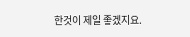한것이 제일 좋겠지요.